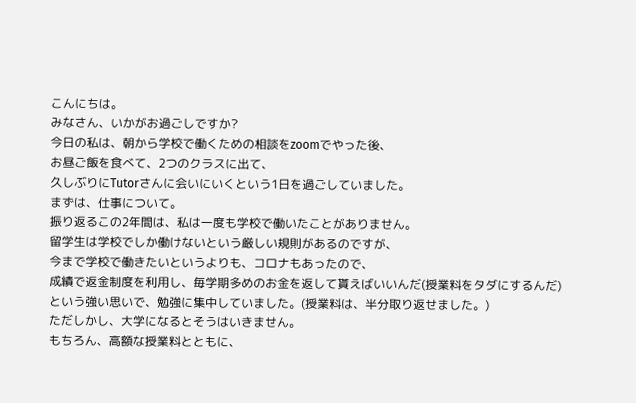こんにちは。
みなさん、いかがお過ごしですか?
今日の私は、朝から学校で働くための相談をzoomでやった後、
お昼ご飯を食べて、2つのクラスに出て、
久しぶりにTutorさんに会いにいくという1日を過ごしていました。
まずは、仕事について。
振り返るこの2年間は、私は一度も学校で働いたことがありません。
留学生は学校でしか働けないという厳しい規則があるのですが、
今まで学校で働きたいというよりも、コロナもあったので、
成績で返金制度を利用し、毎学期多めのお金を返して貰えばいいんだ(授業料をタダにするんだ)
という強い思いで、勉強に集中していました。(授業料は、半分取り返せました。)
ただしかし、大学になるとそうはいきません。
もちろん、高額な授業料とともに、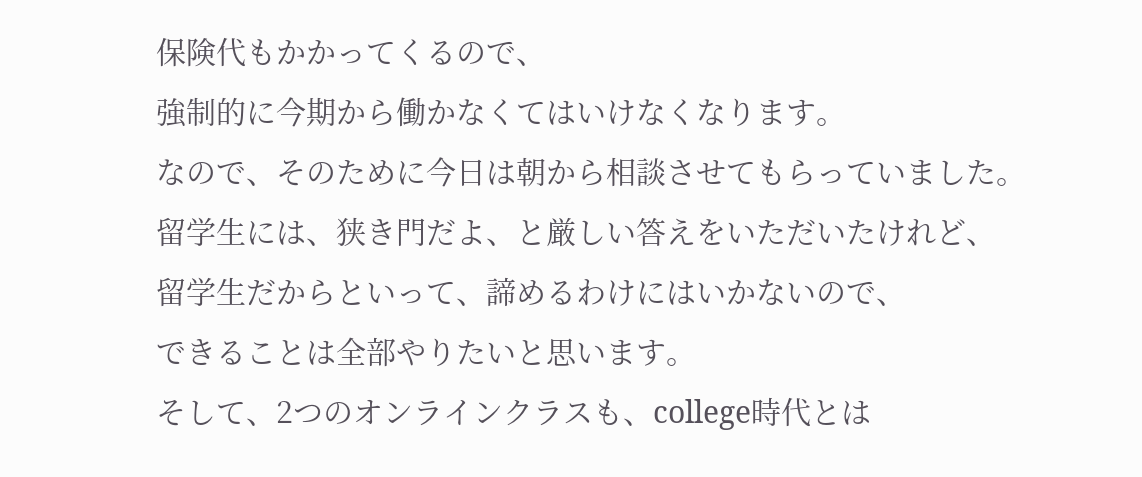保険代もかかってくるので、
強制的に今期から働かなくてはいけなくなります。
なので、そのために今日は朝から相談させてもらっていました。
留学生には、狭き門だよ、と厳しい答えをいただいたけれど、
留学生だからといって、諦めるわけにはいかないので、
できることは全部やりたいと思います。
そして、2つのオンラインクラスも、college時代とは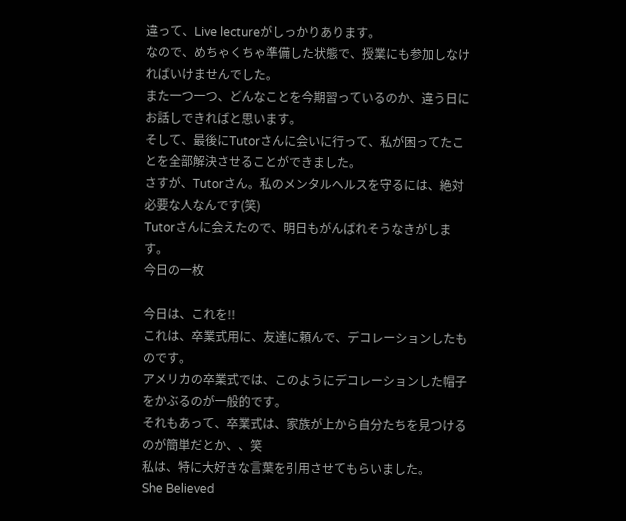違って、Live lectureがしっかりあります。
なので、めちゃくちゃ準備した状態で、授業にも参加しなければいけませんでした。
また一つ一つ、どんなことを今期習っているのか、違う日にお話しできればと思います。
そして、最後にTutorさんに会いに行って、私が困ってたことを全部解決させることができました。
さすが、Tutorさん。私のメンタルヘルスを守るには、絶対必要な人なんです(笑)
Tutorさんに会えたので、明日もがんばれそうなきがします。
今日の一枚

今日は、これを!!
これは、卒業式用に、友達に頼んで、デコレーションしたものです。
アメリカの卒業式では、このようにデコレーションした帽子をかぶるのが一般的です。
それもあって、卒業式は、家族が上から自分たちを見つけるのが簡単だとか、、笑
私は、特に大好きな言葉を引用させてもらいました。
She Believed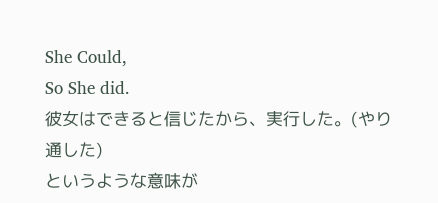She Could,
So She did.
彼女はできると信じたから、実行した。(やり通した)
というような意味が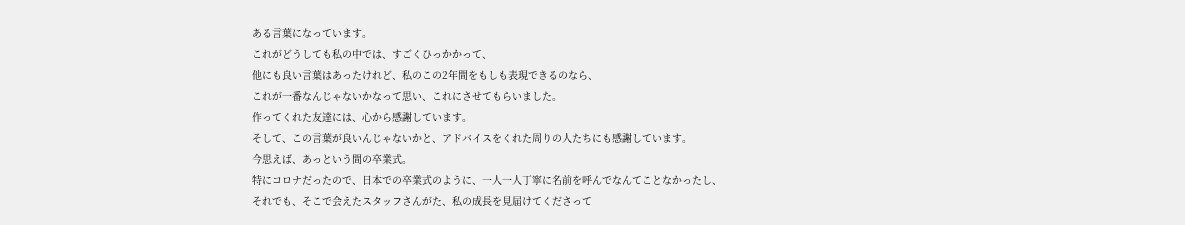ある言葉になっています。
これがどうしても私の中では、すごくひっかかって、
他にも良い言葉はあったけれど、私のこの2年間をもしも表現できるのなら、
これが一番なんじゃないかなって思い、これにさせてもらいました。
作ってくれた友達には、心から感謝しています。
そして、この言葉が良いんじゃないかと、アドバイスをくれた周りの人たちにも感謝しています。
今思えば、あっという間の卒業式。
特にコロナだったので、日本での卒業式のように、一人一人丁寧に名前を呼んでなんてことなかったし、
それでも、そこで会えたスタッフさんがた、私の成長を見届けてくださって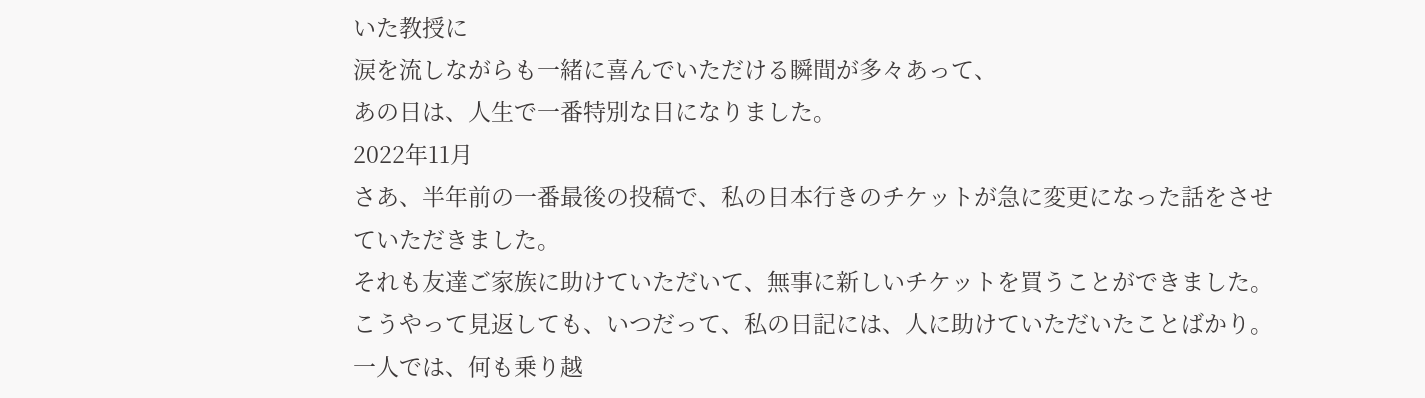いた教授に
涙を流しながらも一緒に喜んでいただける瞬間が多々あって、
あの日は、人生で一番特別な日になりました。
2022年11月
さあ、半年前の一番最後の投稿で、私の日本行きのチケットが急に変更になった話をさせていただきました。
それも友達ご家族に助けていただいて、無事に新しいチケットを買うことができました。
こうやって見返しても、いつだって、私の日記には、人に助けていただいたことばかり。
一人では、何も乗り越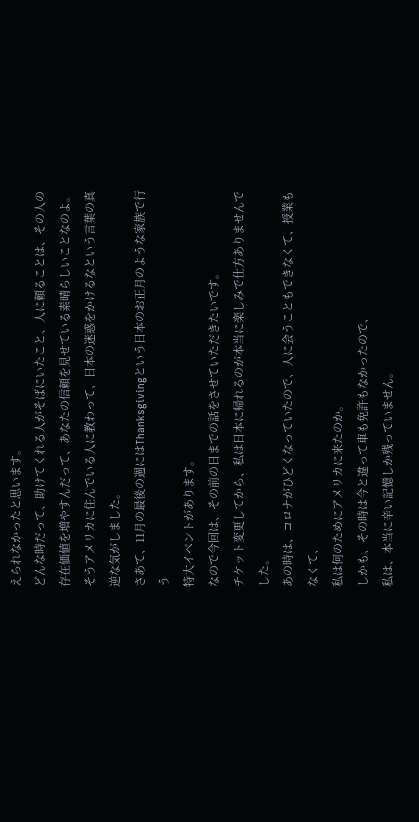えられなかったと思います。
どんな時だって、助けてくれる人がそばにいたこと、人に頼ることは、その人の存在価値を増やすんだって、あなたの信頼を見せている素晴らしいことなのよ。
そうアメリカに住んでいる人に教わって、日本の迷惑をかけるなという言葉の真逆な気がしました。
さあて、11月の最後の週にはThanksgivingという日本のお正月のような家族で行う
特大イベントがあります。
なので今回は、その前の日までの話をさせていただきたいです。
チケット変更してから、私は日本に帰れるのが本当に楽しみで仕方ありませんでした。
あの時は、コロナがひどくなっていたので、人に会うこともできなくて、授業もなくて、
私は何のためにアメリカに来たのか。
しかも、その時は今と違って車も免許もなかったので、
私は、本当に辛い記憶しか残っていません。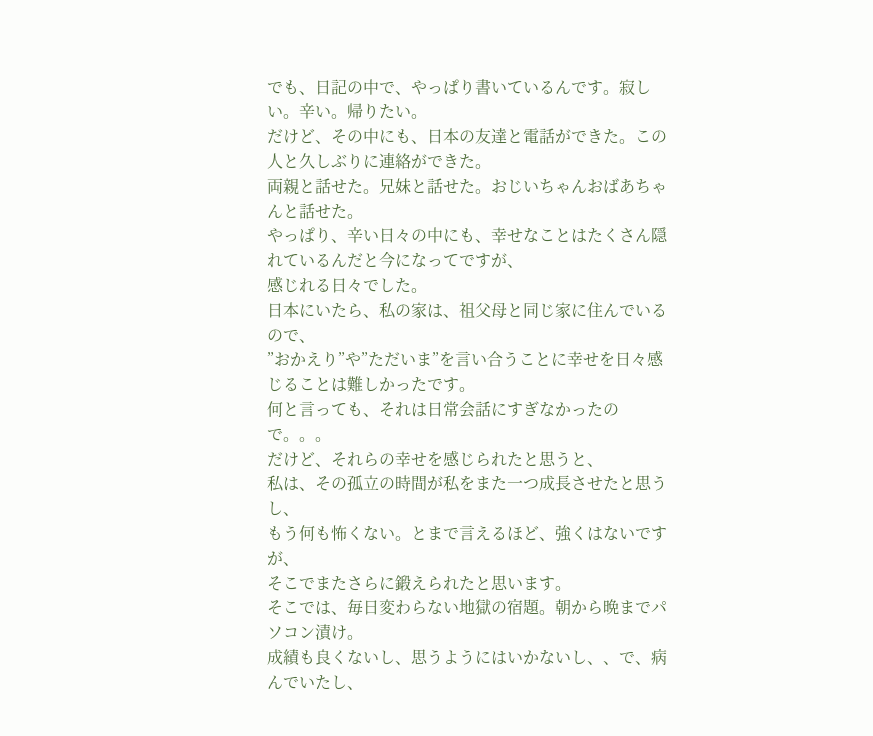でも、日記の中で、やっぱり書いているんです。寂しい。辛い。帰りたい。
だけど、その中にも、日本の友達と電話ができた。この人と久しぶりに連絡ができた。
両親と話せた。兄妹と話せた。おじいちゃんおばあちゃんと話せた。
やっぱり、辛い日々の中にも、幸せなことはたくさん隠れているんだと今になってですが、
感じれる日々でした。
日本にいたら、私の家は、祖父母と同じ家に住んでいるので、
”おかえり”や”ただいま”を言い合うことに幸せを日々感じることは難しかったです。
何と言っても、それは日常会話にすぎなかったので。。。
だけど、それらの幸せを感じられたと思うと、
私は、その孤立の時間が私をまた一つ成長させたと思うし、
もう何も怖くない。とまで言えるほど、強くはないですが、
そこでまたさらに鍛えられたと思います。
そこでは、毎日変わらない地獄の宿題。朝から晩までパソコン漬け。
成績も良くないし、思うようにはいかないし、、で、病んでいたし、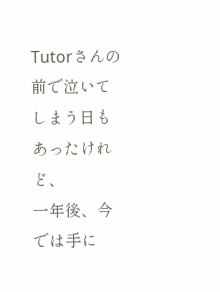Tutorさんの前で泣いてしまう日もあったけれど、
一年後、今では手に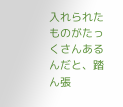入れられたものがたっくさんあるんだと、踏ん張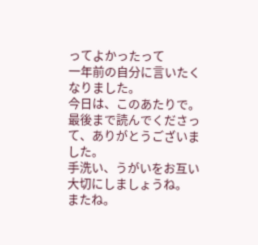ってよかったって
一年前の自分に言いたくなりました。
今日は、このあたりで。
最後まで読んでくださって、ありがとうございました。
手洗い、うがいをお互い大切にしましょうね。
またね。